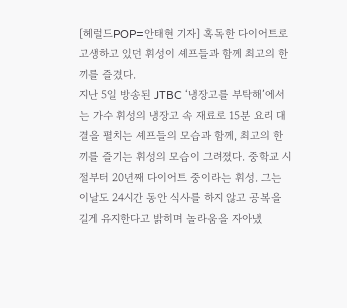[헤럴드POP=안태현 기자] 혹독한 다이어트로 고생하고 있던 휘성이 셰프들과 함께 최고의 한끼를 즐겼다.
지난 5일 방송된 JTBC ‘냉장고를 부탁해’에서는 가수 휘성의 냉장고 속 재료로 15분 요리 대결을 펼치는 셰프들의 모습과 함께, 최고의 한끼를 즐기는 휘성의 모습이 그려졌다. 중학교 시절부터 20년째 다이어트 중이라는 휘성. 그는 이날도 24시간 동안 식사를 하지 않고 공복을 길게 유지한다고 밝히며 놀라움을 자아냈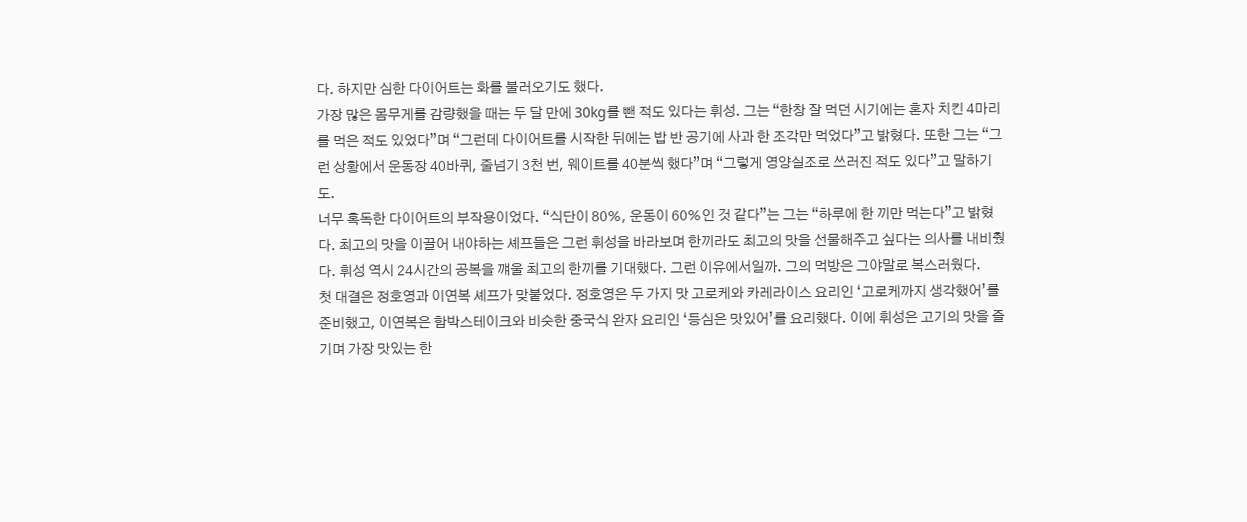다. 하지만 심한 다이어트는 화를 불러오기도 했다.
가장 많은 몸무게를 감량했을 때는 두 달 만에 30kg를 뺀 적도 있다는 휘성. 그는 “한창 잘 먹던 시기에는 혼자 치킨 4마리를 먹은 적도 있었다”며 “그런데 다이어트를 시작한 뒤에는 밥 반 공기에 사과 한 조각만 먹었다”고 밝혔다. 또한 그는 “그런 상황에서 운동장 40바퀴, 줄넘기 3천 번, 웨이트를 40분씩 했다”며 “그렇게 영양실조로 쓰러진 적도 있다”고 말하기도.
너무 혹독한 다이어트의 부작용이었다. “식단이 80%, 운동이 60%인 것 같다”는 그는 “하루에 한 끼만 먹는다”고 밝혔다. 최고의 맛을 이끌어 내야하는 셰프들은 그런 휘성을 바라보며 한끼라도 최고의 맛을 선물해주고 싶다는 의사를 내비췄다. 휘성 역시 24시간의 공복을 꺠울 최고의 한끼를 기대했다. 그런 이유에서일까. 그의 먹방은 그야말로 복스러웠다.
첫 대결은 정호영과 이연복 셰프가 맞붙었다. 정호영은 두 가지 맛 고로케와 카레라이스 요리인 ‘고로케까지 생각했어’를 준비했고, 이연복은 함박스테이크와 비슷한 중국식 완자 요리인 ‘등심은 맛있어’를 요리했다. 이에 휘성은 고기의 맛을 즐기며 가장 맛있는 한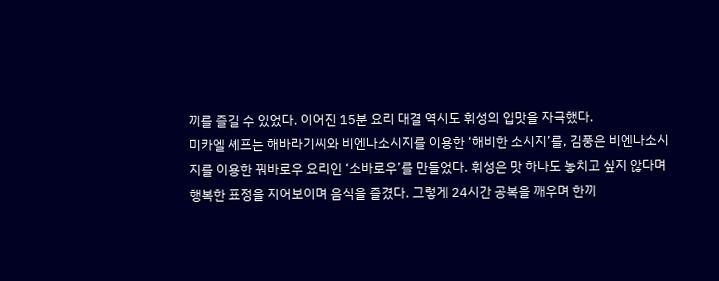끼를 즐길 수 있었다. 이어진 15분 요리 대결 역시도 휘성의 입맛을 자극했다.
미카엘 셰프는 해바라기씨와 비엔나소시지를 이용한 ‘해비한 소시지’를, 김풍은 비엔나소시지를 이용한 꿔바로우 요리인 ‘소바로우’를 만들었다. 휘성은 맛 하나도 놓치고 싶지 않다며 행복한 표정을 지어보이며 음식을 즐겼다. 그렇게 24시간 공복을 깨우며 한끼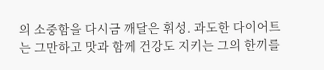의 소중함을 다시금 깨달은 휘성. 과도한 다이어트는 그만하고 맛과 함께 건강도 지키는 그의 한끼를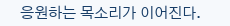응원하는 목소리가 이어진다.